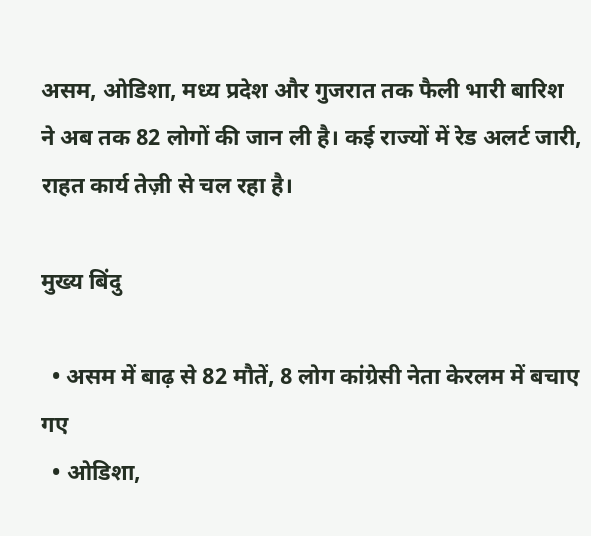असम, ओडिशा, मध्य प्रदेश और गुजरात तक फैली भारी बारिश ने अब तक 82 लोगों की जान ली है। कई राज्यों में रेड अलर्ट जारी, राहत कार्य तेज़ी से चल रहा है।

मुख्य बिंदु

  • असम में बाढ़ से 82 मौतें, 8 लोग कांग्रेसी नेता केरलम में बचाए गए
  • ओडिशा,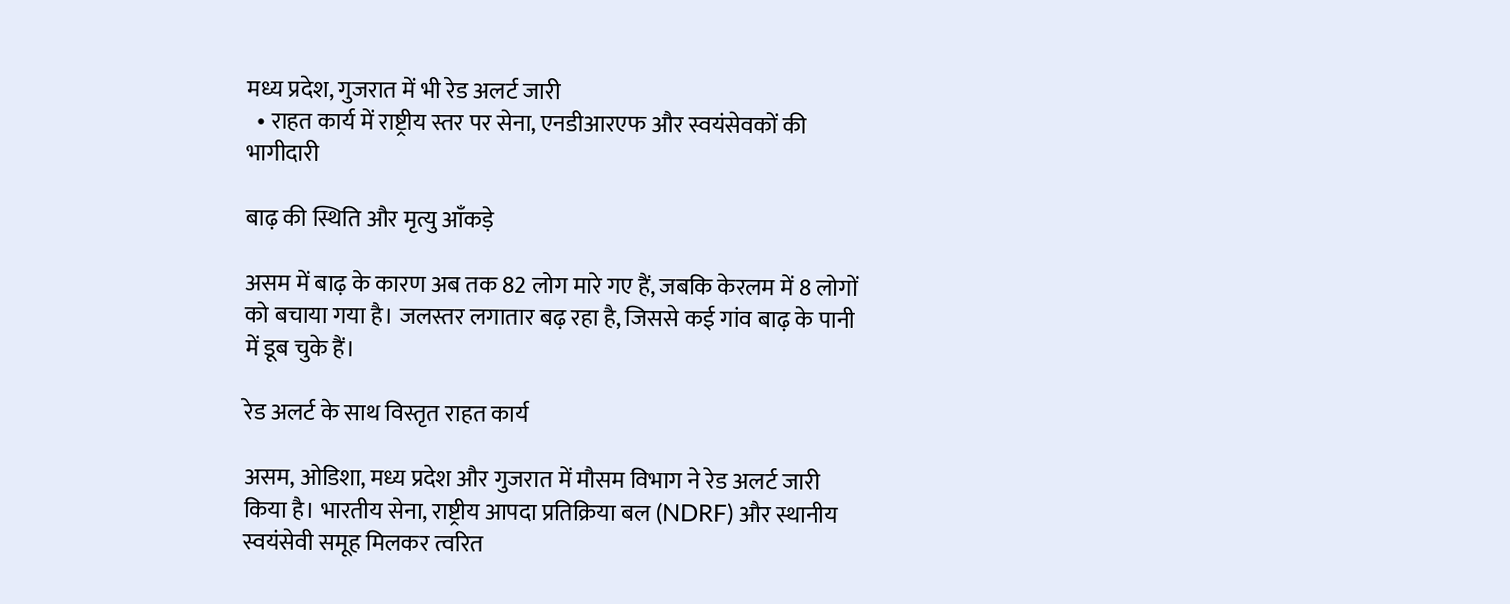मध्य प्रदेश, गुजरात में भी रेड अलर्ट जारी
  • राहत कार्य में राष्ट्रीय स्तर पर सेना, एनडीआरएफ और स्वयंसेवकों की भागीदारी

बाढ़ की स्थिति और मृत्यु आँकड़े

असम में बाढ़ के कारण अब तक 82 लोग मारे गए हैं, जबकि केरलम में 8 लोगों को बचाया गया है। जलस्तर लगातार बढ़ रहा है, जिससे कई गांव बाढ़ के पानी में डूब चुके हैं।

रेड अलर्ट के साथ विस्तृत राहत कार्य

असम, ओडिशा, मध्य प्रदेश और गुजरात में मौसम विभाग ने रेड अलर्ट जारी किया है। भारतीय सेना, राष्ट्रीय आपदा प्रतिक्रिया बल (NDRF) और स्थानीय स्वयंसेवी समूह मिलकर त्वरित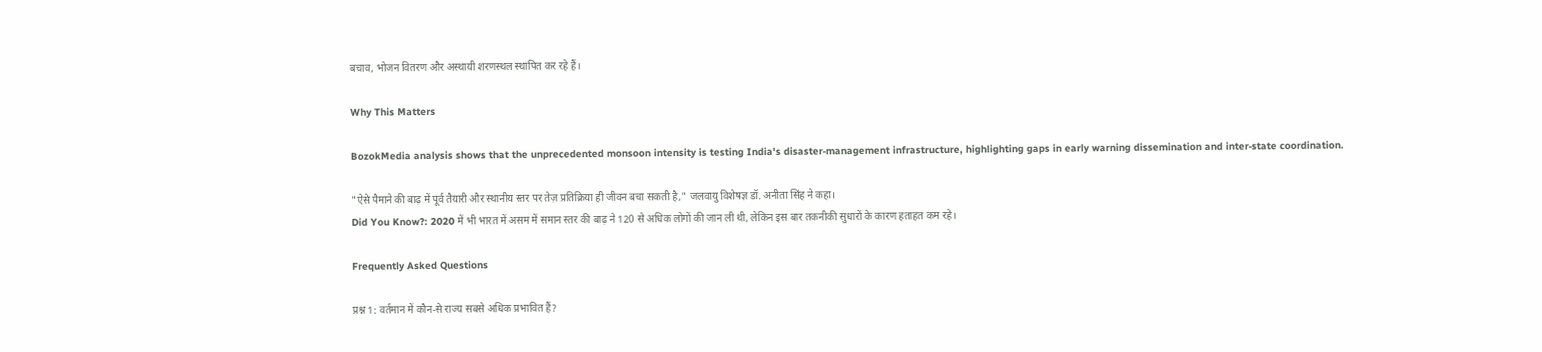बचाव, भोजन वितरण और अस्थायी शरणस्थल स्थापित कर रहे हैं।

Why This Matters

BozokMedia analysis shows that the unprecedented monsoon intensity is testing India's disaster‑management infrastructure, highlighting gaps in early warning dissemination and inter‑state coordination.

"ऐसे पैमाने की बाढ़ में पूर्व तैयारी और स्थानीय स्तर पर तेज़ प्रतिक्रिया ही जीवन बचा सकती है," जलवायु विशेषज्ञ डॉ. अनीता सिंह ने कहा।
Did You Know?: 2020 में भी भारत में असम में समान स्तर की बाढ़ ने 120 से अधिक लोगों की जान ली थी, लेकिन इस बार तकनीकी सुधारों के कारण हताहत कम रहे।

Frequently Asked Questions

प्रश्न 1: वर्तमान में कौन‑से राज्य सबसे अधिक प्रभावित हैं?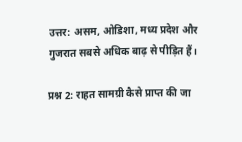उत्तर: असम, ओडिशा, मध्य प्रदेश और गुजरात सबसे अधिक बाढ़ से पीड़ित हैं।

प्रश्न 2: राहत सामग्री कैसे प्राप्त की जा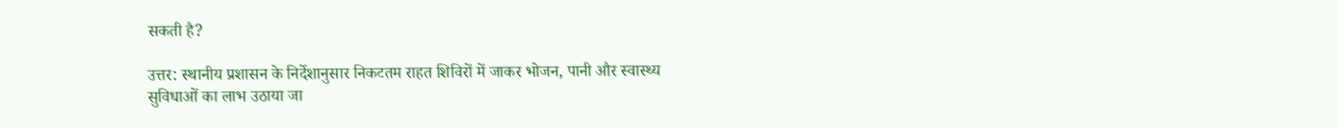सकती है?

उत्तर: स्थानीय प्रशासन के निर्देशानुसार निकटतम राहत शिविरों में जाकर भोजन, पानी और स्वास्थ्य सुविधाओं का लाभ उठाया जा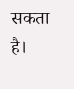सकता है।